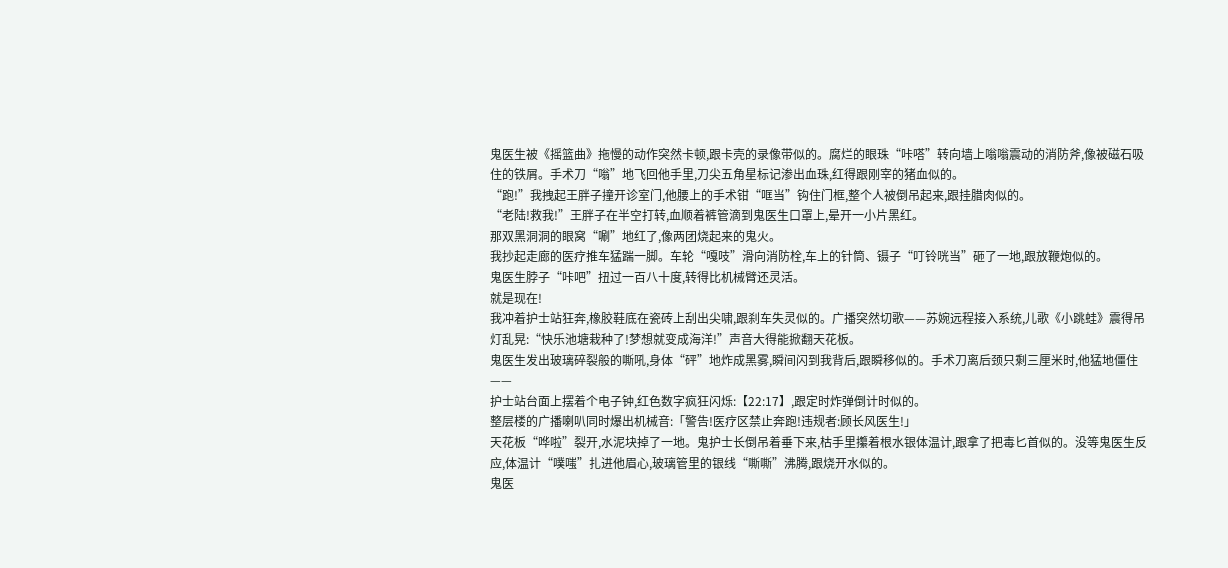鬼医生被《摇篮曲》拖慢的动作突然卡顿,跟卡壳的录像带似的。腐烂的眼珠“咔嗒”转向墙上嗡嗡震动的消防斧,像被磁石吸住的铁屑。手术刀“嗡”地飞回他手里,刀尖五角星标记渗出血珠,红得跟刚宰的猪血似的。
“跑!”我拽起王胖子撞开诊室门,他腰上的手术钳“哐当”钩住门框,整个人被倒吊起来,跟挂腊肉似的。
“老陆!救我!”王胖子在半空打转,血顺着裤管滴到鬼医生口罩上,晕开一小片黑红。
那双黑洞洞的眼窝“唰”地红了,像两团烧起来的鬼火。
我抄起走廊的医疗推车猛踹一脚。车轮“嘎吱”滑向消防栓,车上的针筒、镊子“叮铃咣当”砸了一地,跟放鞭炮似的。
鬼医生脖子“咔吧”扭过一百八十度,转得比机械臂还灵活。
就是现在!
我冲着护士站狂奔,橡胶鞋底在瓷砖上刮出尖啸,跟刹车失灵似的。广播突然切歌——苏婉远程接入系统,儿歌《小跳蛙》震得吊灯乱晃:“快乐池塘栽种了!梦想就变成海洋!”声音大得能掀翻天花板。
鬼医生发出玻璃碎裂般的嘶吼,身体“砰”地炸成黑雾,瞬间闪到我背后,跟瞬移似的。手术刀离后颈只剩三厘米时,他猛地僵住——
护士站台面上摆着个电子钟,红色数字疯狂闪烁:【22:17】,跟定时炸弹倒计时似的。
整层楼的广播喇叭同时爆出机械音:「警告!医疗区禁止奔跑!违规者:顾长风医生!」
天花板“哗啦”裂开,水泥块掉了一地。鬼护士长倒吊着垂下来,枯手里攥着根水银体温计,跟拿了把毒匕首似的。没等鬼医生反应,体温计“噗嗤”扎进他眉心,玻璃管里的银线“嘶嘶”沸腾,跟烧开水似的。
鬼医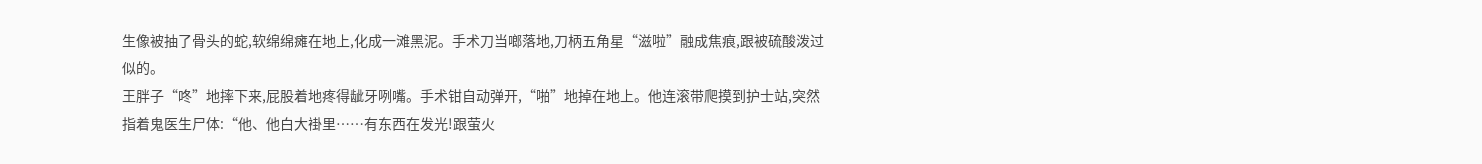生像被抽了骨头的蛇,软绵绵瘫在地上,化成一滩黑泥。手术刀当啷落地,刀柄五角星“滋啦”融成焦痕,跟被硫酸泼过似的。
王胖子“咚”地摔下来,屁股着地疼得龇牙咧嘴。手术钳自动弹开,“啪”地掉在地上。他连滚带爬摸到护士站,突然指着鬼医生尸体:“他、他白大褂里……有东西在发光!跟萤火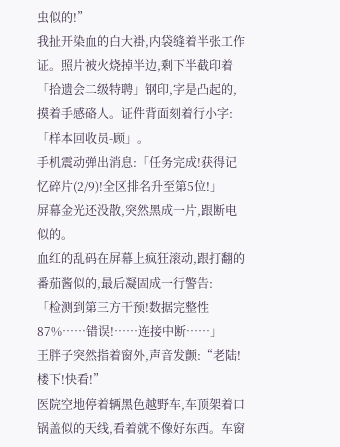虫似的!”
我扯开染血的白大褂,内袋缝着半张工作证。照片被火烧掉半边,剩下半截印着「拾遗会二级特聘」钢印,字是凸起的,摸着手感硌人。证件背面刻着行小字:「样本回收员-顾」。
手机震动弹出消息:「任务完成!获得记忆碎片(2/9)!全区排名升至第5位!」
屏幕金光还没散,突然黑成一片,跟断电似的。
血红的乱码在屏幕上疯狂滚动,跟打翻的番茄酱似的,最后凝固成一行警告:
「检测到第三方干预!数据完整性87%……错误!……连接中断……」
王胖子突然指着窗外,声音发颤:“老陆!楼下!快看!”
医院空地停着辆黑色越野车,车顶架着口锅盖似的天线,看着就不像好东西。车窗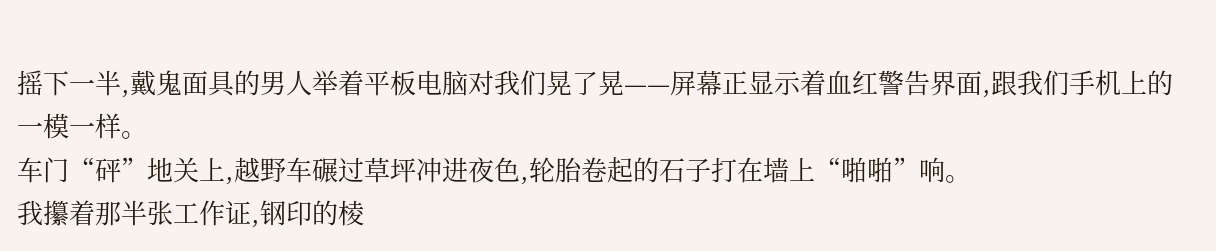摇下一半,戴鬼面具的男人举着平板电脑对我们晃了晃——屏幕正显示着血红警告界面,跟我们手机上的一模一样。
车门“砰”地关上,越野车碾过草坪冲进夜色,轮胎卷起的石子打在墙上“啪啪”响。
我攥着那半张工作证,钢印的棱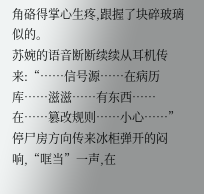角硌得掌心生疼,跟握了块碎玻璃似的。
苏婉的语音断断续续从耳机传来:“……信号源……在病历库……滋滋……有东西……在……篡改规则……小心……”
停尸房方向传来冰柜弹开的闷响,“哐当”一声,在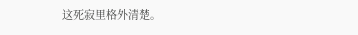这死寂里格外清楚。